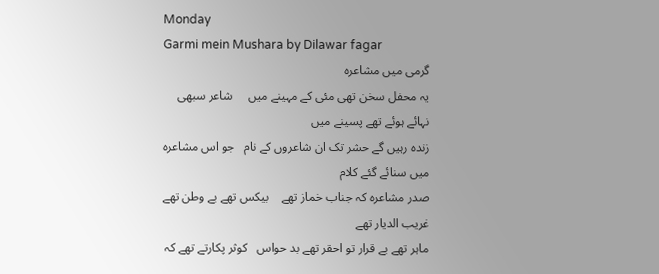Monday
Garmi mein Mushara by Dilawar fagar
گرمی میں مشاعرہ
یہ محفل سخن تھی مئی کے مہینے میں     شاعر سبھی نہائے ہوئے تھے پسینے میں
زندہ رہیں گے حشر تک ان شاعروں کے نام   جو اس مشاعرہ میں سنائے گئے کلام
صدر مشاعرہ کہ جناب خماز تھے    بیکس تھے بے وطن تھے غریب الدیار تھے
ماہر تھے بے قرار تو احقر تھے بد حواس   کوثر پکارتے تھے کہ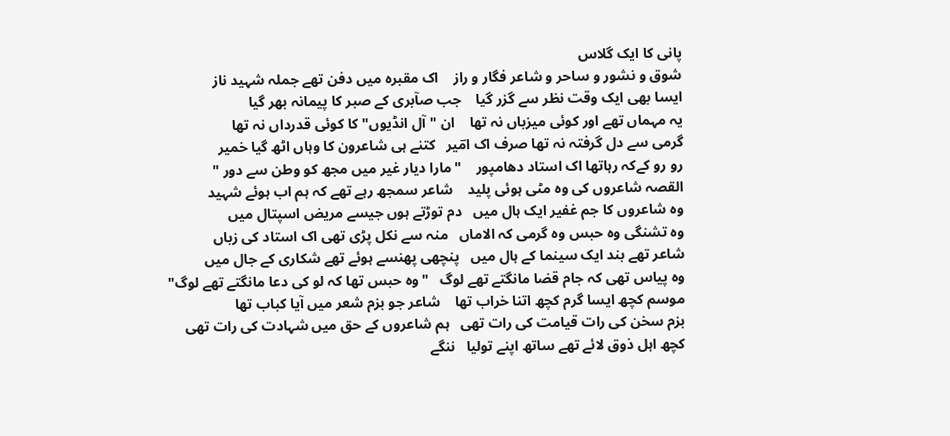پانی کا ایک گلاس
شوق و نشور و ساحر و شاعر فگار و راز    اک مقبرہ میں دفن تھے جملہ شہید ناز
ایسا بھی ایک وقت نظر سے گزر گیا    جب صآبری کے صبر کا پیمانہ بھر گیا
یہ مہماں تھے اور کوئی میزباں نہ تھا    ان "آل انڈیوں" کا کوئی قدرداں نہ تھا
گرمی سے دل گرفتہ نہ تھا صرف اک امؔیر   کتنے ہی شاعرون کا وہاں اٹھ گیا خمیر
رو رو کےکہ رہاتھا اک استاد دھامپور    "مارا دیار غیر میں مجھ کو وطن سے دور "
القصہ شاعروں کی وہ مٹی ہوئی پلید    شاعر سمجھ رہے تھے کہ ہم اب ہوئے شہید
وہ شاعروں کا جم غفیر ایک ہال میں   دم توڑتے ہوں جیسے مریض اسپتال میں
وہ تشنگی وہ حبس وہ گرمی کہ الاماں   منہ سے نکل پڑی تھی اک استاد کی زباں
شاعر تھے بند ایک سینما کے ہال میں   پنچھی پھنسے ہوئے تھے شکاری کے جال میں
وہ پیاس تھی کہ جام قضا مانگتے تھے لوگ   "وہ حبس تھا کہ لو کی دعا مانگتے تھے لوگ"
موسم کچھ ایسا گرم کچھ اتنا خراب تھا    شاعر جو بزم شعر میں آیا کباب تھا
بزم سخن کی رات قیامت کی رات تھی   ہم شاعروں کے حق میں شہادت کی رات تھی
کچھ اہل ذوق لائے تھے ساتھ اپنے تولیا   ننگے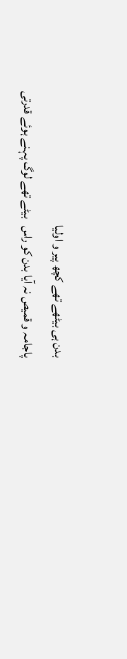بدن ہی بیٹھے تھے کچھ پیر و اولیا
پاجامہ و قمیص نہ آیا بدن کو راس   بیٹے تھے لوگ پہنے ہوئے قدرتی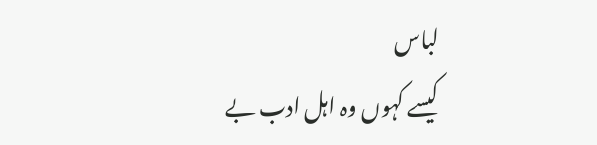لباس
کیسے کہوں وہ اہل ادب بے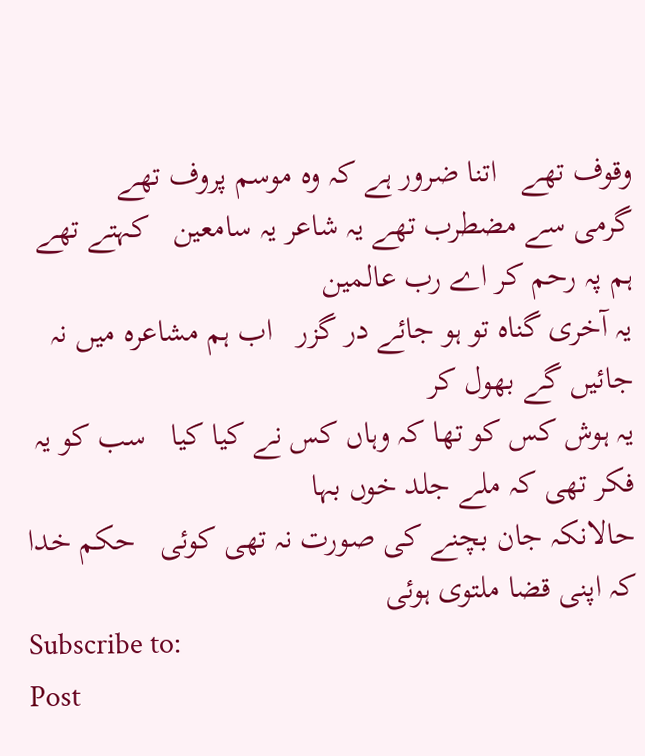وقوف تھے   اتنا ضرور ہے کہ وہ موسم پروف تھے
گرمی سے مضطرب تھے یہ شاعر یہ سامعین   کہتے تھے ہم پہ رحم کر اے رب عالمین
یہ آخری گناہ تو ہو جائے در گزر   اب ہم مشاعرہ میں نہ جائیں گے بھول کر
یہ ہوش کس کو تھا کہ وہاں کس نے کیا کیا   سب کو یہ فکر تھی کہ ملے جلد خوں بہا
حالانکہ جان بچنے کی صورت نہ تھی کوئی   حکم خدا کہ اپنی قضا ملتوی ہوئی
Subscribe to:
Post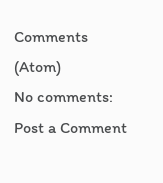Comments (Atom)
No comments:
Post a Comment